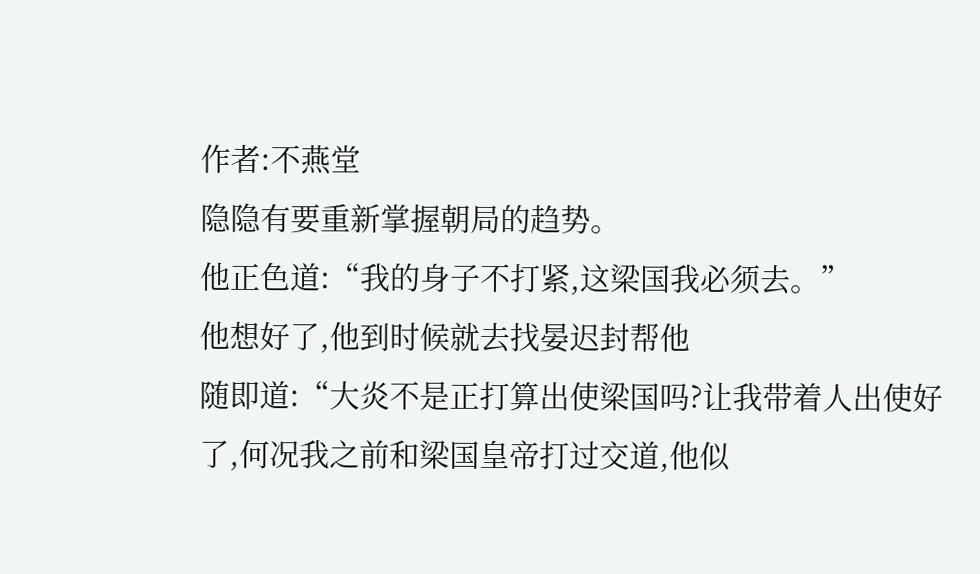作者:不燕堂
隐隐有要重新掌握朝局的趋势。
他正色道:“我的身子不打紧,这梁国我必须去。”
他想好了,他到时候就去找晏迟封帮他
随即道:“大炎不是正打算出使梁国吗?让我带着人出使好了,何况我之前和梁国皇帝打过交道,他似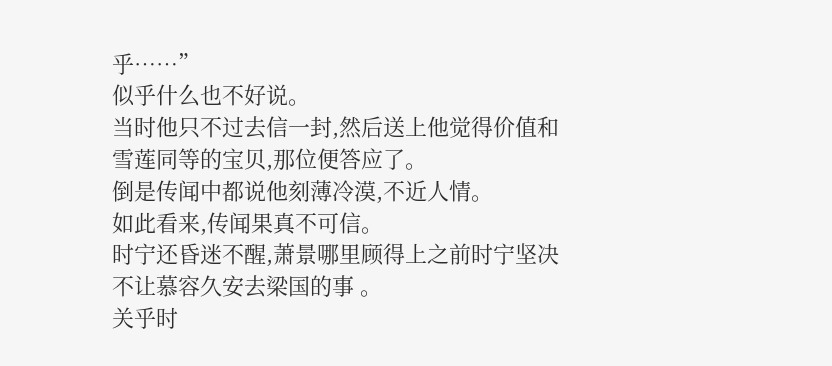乎……”
似乎什么也不好说。
当时他只不过去信一封,然后送上他觉得价值和雪莲同等的宝贝,那位便答应了。
倒是传闻中都说他刻薄冷漠,不近人情。
如此看来,传闻果真不可信。
时宁还昏迷不醒,萧景哪里顾得上之前时宁坚决不让慕容久安去梁国的事 。
关乎时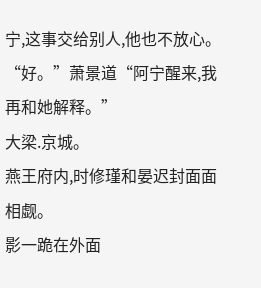宁,这事交给别人,他也不放心。
“好。”萧景道“阿宁醒来,我再和她解释。”
大梁.京城。
燕王府内,时修瑾和晏迟封面面相觑。
影一跪在外面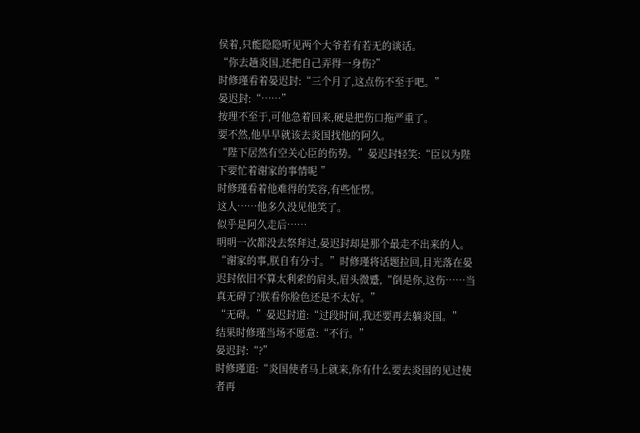侯着,只能隐隐听见两个大爷若有若无的谈话。
“你去趟炎国,还把自己弄得一身伤?”
时修瑾看着晏迟封:“三个月了,这点伤不至于吧。”
晏迟封:“……”
按理不至于,可他急着回来,硬是把伤口拖严重了。
要不然,他早早就该去炎国找他的阿久。
“陛下居然有空关心臣的伤势。”晏迟封轻笑:“臣以为陛下要忙着谢家的事情呢 ”
时修瑾看着他难得的笑容,有些怔愣。
这人……他多久没见他笑了。
似乎是阿久走后……
明明一次都没去祭拜过,晏迟封却是那个最走不出来的人。
“谢家的事,朕自有分寸。”时修瑾将话题拉回,目光落在晏迟封依旧不算太利索的肩头,眉头微蹙,“倒是你,这伤……当真无碍了?朕看你脸色还是不太好。”
“无碍。”晏迟封道:“过段时间,我还要再去躺炎国。”
结果时修瑾当场不愿意:“不行。”
晏迟封:“?”
时修瑾道:“炎国使者马上就来,你有什么要去炎国的见过使者再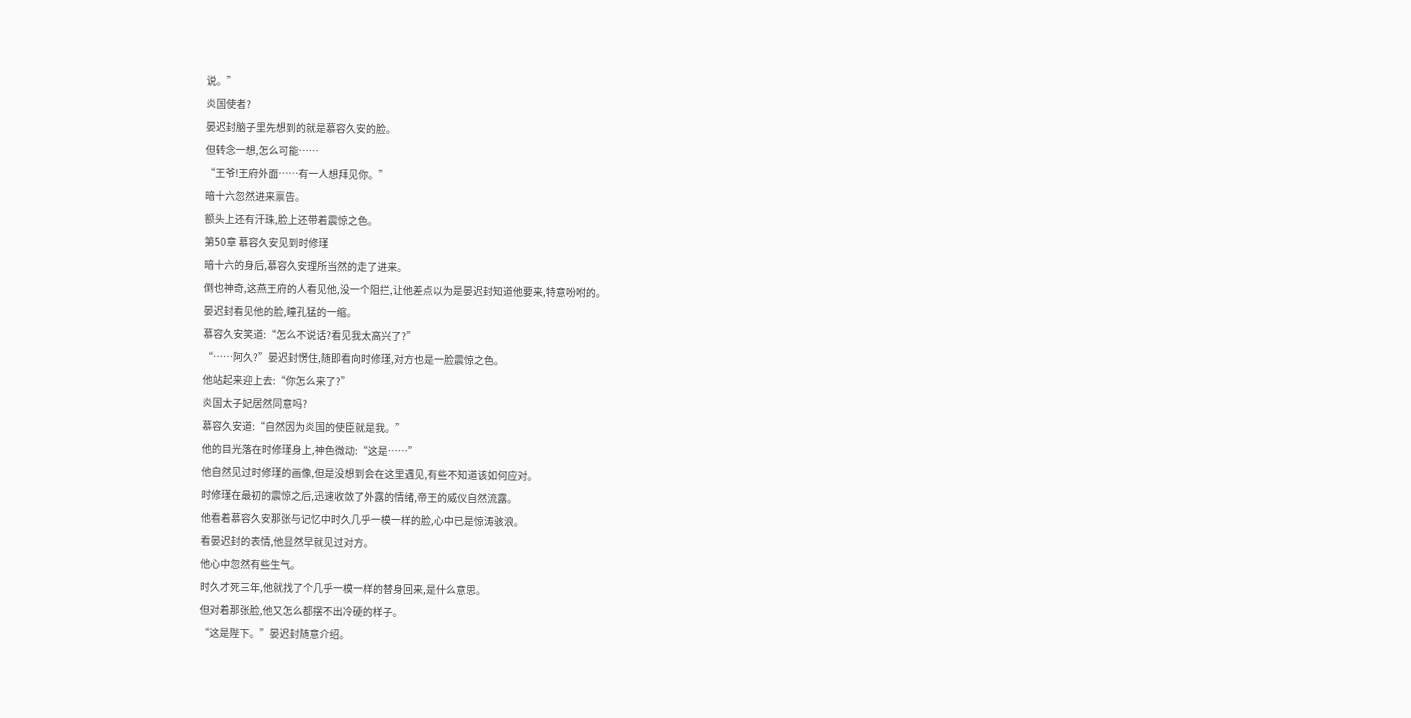说。”
炎国使者?
晏迟封脑子里先想到的就是慕容久安的脸。
但转念一想,怎么可能……
“王爷!王府外面……有一人想拜见你。”
暗十六忽然进来禀告。
额头上还有汗珠,脸上还带着震惊之色。
第50章 慕容久安见到时修瑾
暗十六的身后,慕容久安理所当然的走了进来。
倒也神奇,这燕王府的人看见他,没一个阻拦,让他差点以为是晏迟封知道他要来,特意吩咐的。
晏迟封看见他的脸,瞳孔猛的一缩。
慕容久安笑道:“怎么不说话?看见我太高兴了?”
“……阿久?”晏迟封愣住,随即看向时修瑾,对方也是一脸震惊之色。
他站起来迎上去:“你怎么来了?”
炎国太子妃居然同意吗?
慕容久安道:“自然因为炎国的使臣就是我。”
他的目光落在时修瑾身上,神色微动:“这是……”
他自然见过时修瑾的画像,但是没想到会在这里遇见,有些不知道该如何应对。
时修瑾在最初的震惊之后,迅速收敛了外露的情绪,帝王的威仪自然流露。
他看着慕容久安那张与记忆中时久几乎一模一样的脸,心中已是惊涛骇浪。
看晏迟封的表情,他显然早就见过对方。
他心中忽然有些生气。
时久才死三年,他就找了个几乎一模一样的替身回来,是什么意思。
但对着那张脸,他又怎么都摆不出冷硬的样子。
“这是陛下。”晏迟封随意介绍。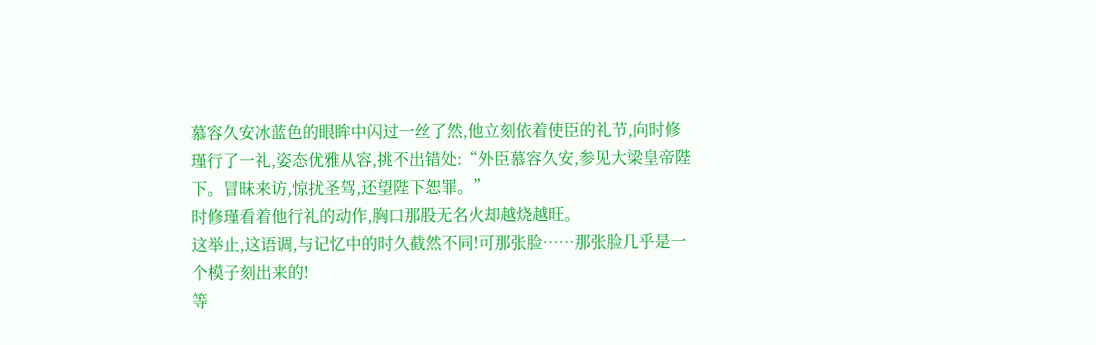慕容久安冰蓝色的眼眸中闪过一丝了然,他立刻依着使臣的礼节,向时修瑾行了一礼,姿态优雅从容,挑不出错处:“外臣慕容久安,参见大梁皇帝陛下。冒昧来访,惊扰圣驾,还望陛下恕罪。”
时修瑾看着他行礼的动作,胸口那股无名火却越烧越旺。
这举止,这语调,与记忆中的时久截然不同!可那张脸……那张脸几乎是一个模子刻出来的!
等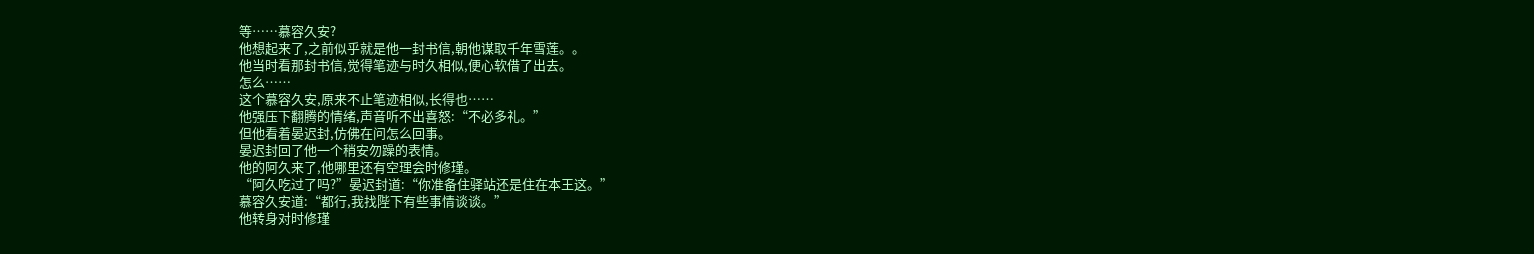等……慕容久安?
他想起来了,之前似乎就是他一封书信,朝他谋取千年雪莲。。
他当时看那封书信,觉得笔迹与时久相似,便心软借了出去。
怎么……
这个慕容久安,原来不止笔迹相似,长得也……
他强压下翻腾的情绪,声音听不出喜怒:“不必多礼。”
但他看着晏迟封,仿佛在问怎么回事。
晏迟封回了他一个稍安勿躁的表情。
他的阿久来了,他哪里还有空理会时修瑾。
“阿久吃过了吗?”晏迟封道:“你准备住驿站还是住在本王这。”
慕容久安道:“都行,我找陛下有些事情谈谈。”
他转身对时修瑾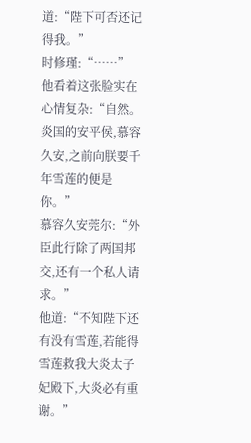道:“陛下可否还记得我。”
时修瑾:“……”
他看着这张脸实在心情复杂:“自然。炎国的安平侯,慕容久安,之前向朕要千年雪莲的便是你。”
慕容久安莞尔:“外臣此行除了两国邦交,还有一个私人请求。”
他道:“不知陛下还有没有雪莲,若能得雪莲救我大炎太子妃殿下,大炎必有重谢。”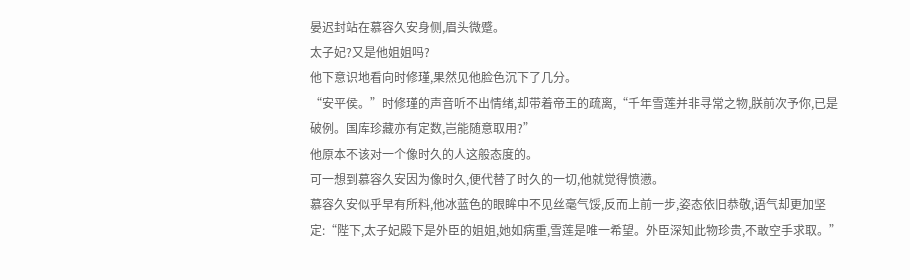晏迟封站在慕容久安身侧,眉头微蹙。
太子妃?又是他姐姐吗?
他下意识地看向时修瑾,果然见他脸色沉下了几分。
“安平侯。”时修瑾的声音听不出情绪,却带着帝王的疏离,“千年雪莲并非寻常之物,朕前次予你,已是破例。国库珍藏亦有定数,岂能随意取用?”
他原本不该对一个像时久的人这般态度的。
可一想到慕容久安因为像时久,便代替了时久的一切,他就觉得愤懑。
慕容久安似乎早有所料,他冰蓝色的眼眸中不见丝毫气馁,反而上前一步,姿态依旧恭敬,语气却更加坚定:“陛下,太子妃殿下是外臣的姐姐,她如病重,雪莲是唯一希望。外臣深知此物珍贵,不敢空手求取。”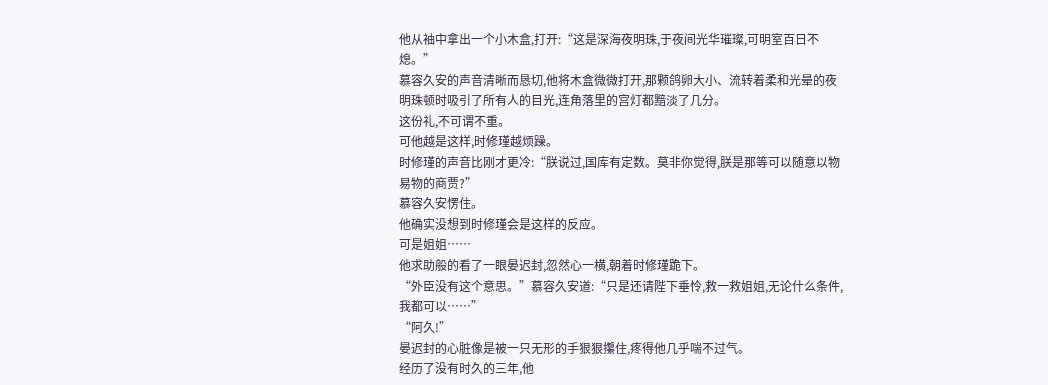他从袖中拿出一个小木盒,打开:“这是深海夜明珠,于夜间光华璀璨,可明室百日不熄。”
慕容久安的声音清晰而恳切,他将木盒微微打开,那颗鸽卵大小、流转着柔和光晕的夜明珠顿时吸引了所有人的目光,连角落里的宫灯都黯淡了几分。
这份礼,不可谓不重。
可他越是这样,时修瑾越烦躁。
时修瑾的声音比刚才更冷:“朕说过,国库有定数。莫非你觉得,朕是那等可以随意以物易物的商贾?”
慕容久安愣住。
他确实没想到时修瑾会是这样的反应。
可是姐姐……
他求助般的看了一眼晏迟封,忽然心一横,朝着时修瑾跪下。
“外臣没有这个意思。”慕容久安道:“只是还请陛下垂怜,救一救姐姐,无论什么条件,我都可以……”
“阿久!”
晏迟封的心脏像是被一只无形的手狠狠攥住,疼得他几乎喘不过气。
经历了没有时久的三年,他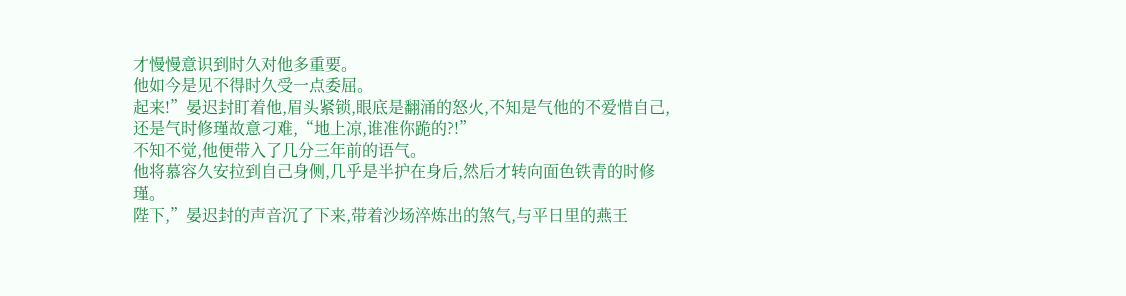才慢慢意识到时久对他多重要。
他如今是见不得时久受一点委屈。
起来!”晏迟封盯着他,眉头紧锁,眼底是翻涌的怒火,不知是气他的不爱惜自己,还是气时修瑾故意刁难,“地上凉,谁准你跪的?!”
不知不觉,他便带入了几分三年前的语气。
他将慕容久安拉到自己身侧,几乎是半护在身后,然后才转向面色铁青的时修瑾。
陛下,”晏迟封的声音沉了下来,带着沙场淬炼出的煞气,与平日里的燕王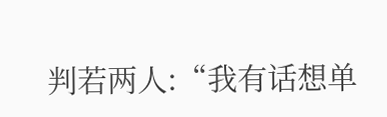判若两人:“我有话想单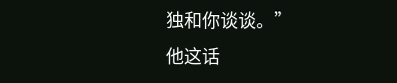独和你谈谈。”
他这话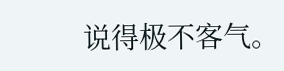说得极不客气。